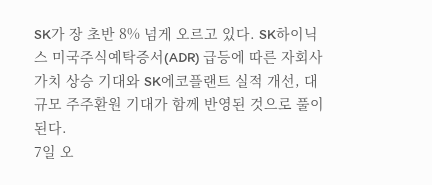SK가 장 초반 8% 넘게 오르고 있다. SK하이닉스 미국주식예탁증서(ADR) 급등에 따른 자회사 가치 상승 기대와 SK에코플랜트 실적 개선, 대규모 주주환원 기대가 함께 반영된 것으로 풀이된다.
7일 오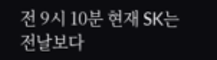전 9시 10분 현재 SK는 전날보다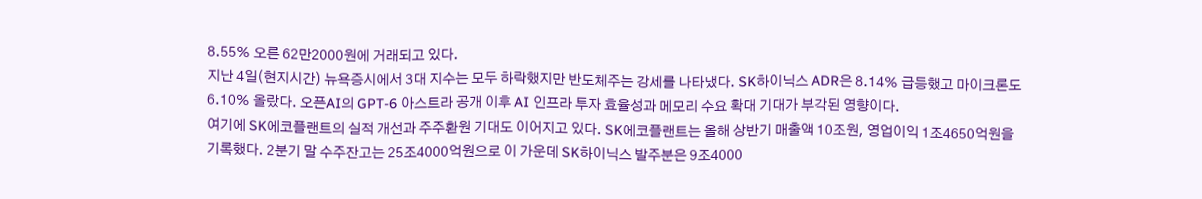8.55% 오른 62만2000원에 거래되고 있다.
지난 4일(현지시간) 뉴욕증시에서 3대 지수는 모두 하락했지만 반도체주는 강세를 나타냈다. SK하이닉스 ADR은 8.14% 급등했고 마이크론도 6.10% 올랐다. 오픈AI의 GPT-6 아스트라 공개 이후 AI 인프라 투자 효율성과 메모리 수요 확대 기대가 부각된 영향이다.
여기에 SK에코플랜트의 실적 개선과 주주환원 기대도 이어지고 있다. SK에코플랜트는 올해 상반기 매출액 10조원, 영업이익 1조4650억원을 기록했다. 2분기 말 수주잔고는 25조4000억원으로 이 가운데 SK하이닉스 발주분은 9조4000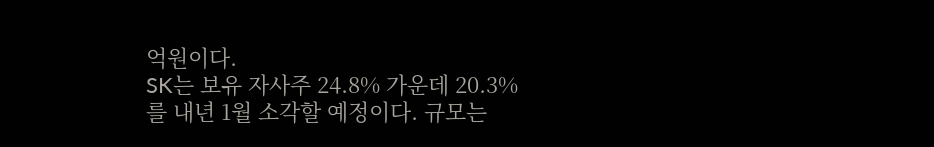억원이다.
SK는 보유 자사주 24.8% 가운데 20.3%를 내년 1월 소각할 예정이다. 규모는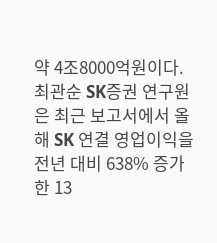약 4조8000억원이다.
최관순 SK증권 연구원은 최근 보고서에서 올해 SK 연결 영업이익을 전년 대비 638% 증가한 13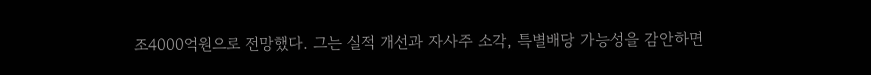조4000억원으로 전망했다. 그는 실적 개선과 자사주 소각, 특별배당 가능성을 감안하면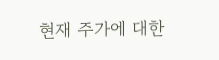현재 주가에 대한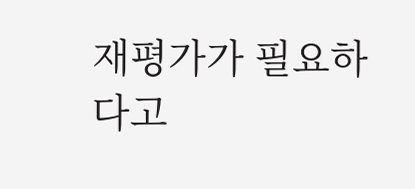재평가가 필요하다고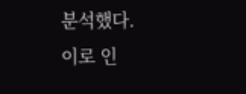분석했다.
이로 인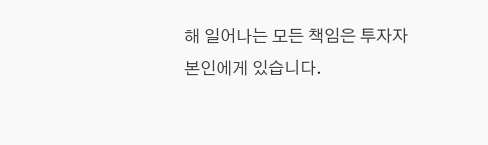해 일어나는 모든 책임은 투자자 본인에게 있습니다.